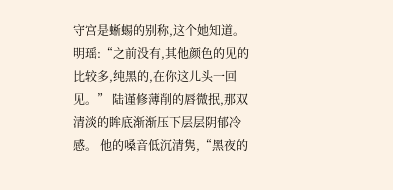守宫是蜥蜴的别称,这个她知道。 明瑶:“之前没有,其他颜色的见的比较多,纯黑的,在你这儿头一回见。” 陆谨修薄削的唇微抿,那双清淡的眸底渐渐压下层层阴郁冷感。 他的嗓音低沉清隽,“黑夜的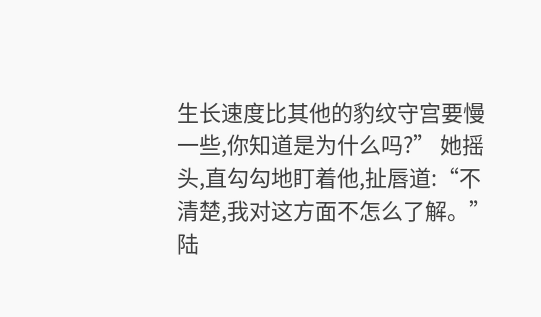生长速度比其他的豹纹守宫要慢一些,你知道是为什么吗?” 她摇头,直勾勾地盯着他,扯唇道:“不清楚,我对这方面不怎么了解。” 陆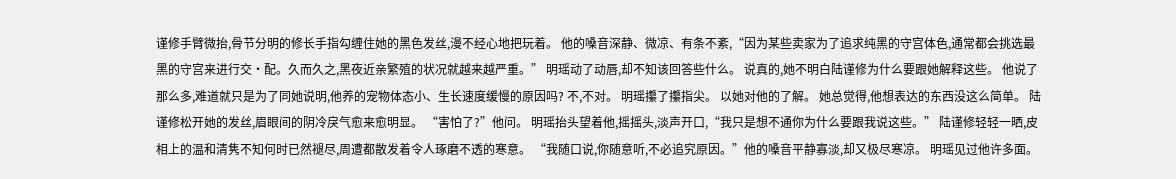谨修手臂微抬,骨节分明的修长手指勾缠住她的黑色发丝,漫不经心地把玩着。 他的嗓音深静、微凉、有条不紊,“因为某些卖家为了追求纯黑的守宫体色,通常都会挑选最黑的守宫来进行交·配。久而久之,黑夜近亲繁殖的状况就越来越严重。” 明瑶动了动唇,却不知该回答些什么。 说真的,她不明白陆谨修为什么要跟她解释这些。 他说了那么多,难道就只是为了同她说明,他养的宠物体态小、生长速度缓慢的原因吗? 不,不对。 明瑶攥了攥指尖。 以她对他的了解。 她总觉得,他想表达的东西没这么简单。 陆谨修松开她的发丝,眉眼间的阴冷戾气愈来愈明显。 “害怕了?”他问。 明瑶抬头望着他,摇摇头,淡声开口,“我只是想不通你为什么要跟我说这些。” 陆谨修轻轻一晒,皮相上的温和清隽不知何时已然褪尽,周遭都散发着令人琢磨不透的寒意。 “我随口说,你随意听,不必追究原因。”他的嗓音平静寡淡,却又极尽寒凉。 明瑶见过他许多面。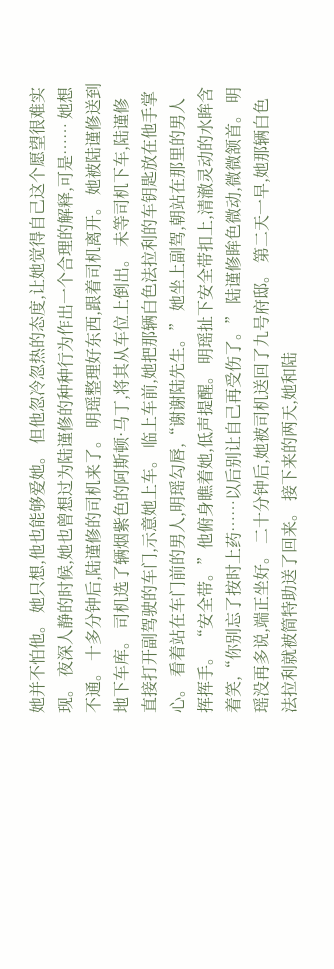她并不怕他。 她只想,他也能够爱她。 但他忽冷忽热的态度,让她觉得自己这个愿望很难实现。 夜深人静的时候,她也曾想过为陆谨修的种种行为作出一个合理的解释,可是…… 她想不通。 十多分钟后,陆谨修的司机来了。 明瑶整理好东西,跟着司机离开。 她被陆谨修送到地下车库。 司机选了辆烟紫色的阿斯顿·马丁,将其从车位上倒出。 未等司机下车,陆谨修直接打开副驾驶的车门,示意她上车。 临上车前,她把那辆白色法拉利的车钥匙放在他手掌心。 看着站在车门前的男人,明瑶勾唇,“谢谢陆先生。” 她坐上副驾,朝站在那里的男人挥挥手。 “安全带。”他俯身瞧着她,低声提醒。 明瑶扯下安全带扣上,清澈灵动的水眸含着笑,“你别忘了按时上药……以后别让自己再受伤了。” 陆谨修眸色微动,微微颔首。 明瑶没再多说,端正坐好。 二十分钟后,她被司机送回了九号府邸。 第二天一早,她那辆白色法拉利就被简特助送了回来。 接下来的两天,她和陆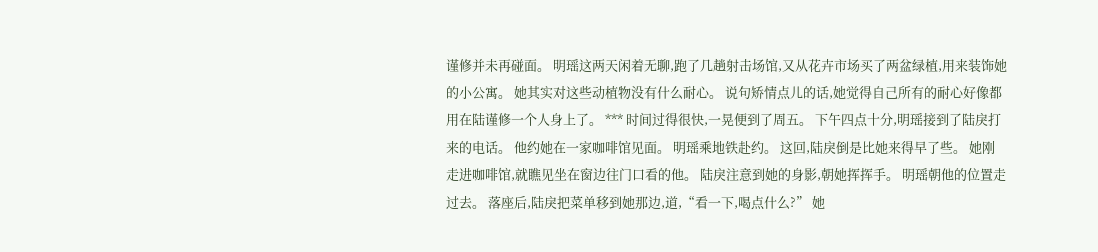谨修并未再碰面。 明瑶这两天闲着无聊,跑了几趟射击场馆,又从花卉市场买了两盆绿植,用来装饰她的小公寓。 她其实对这些动植物没有什么耐心。 说句矫情点儿的话,她觉得自己所有的耐心好像都用在陆谨修一个人身上了。 *** 时间过得很快,一晃便到了周五。 下午四点十分,明瑶接到了陆戾打来的电话。 他约她在一家咖啡馆见面。 明瑶乘地铁赴约。 这回,陆戾倒是比她来得早了些。 她刚走进咖啡馆,就瞧见坐在窗边往门口看的他。 陆戾注意到她的身影,朝她挥挥手。 明瑶朝他的位置走过去。 落座后,陆戾把菜单移到她那边,道,“看一下,喝点什么?” 她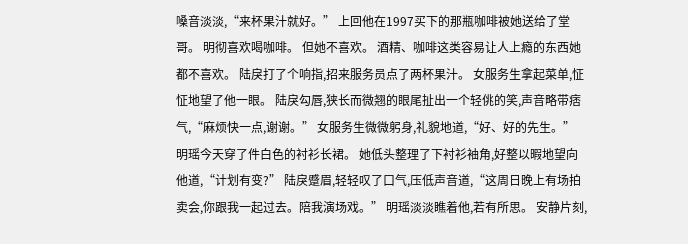嗓音淡淡,“来杯果汁就好。” 上回他在1997买下的那瓶咖啡被她送给了堂哥。 明彻喜欢喝咖啡。 但她不喜欢。 酒精、咖啡这类容易让人上瘾的东西她都不喜欢。 陆戾打了个响指,招来服务员点了两杯果汁。 女服务生拿起菜单,怔怔地望了他一眼。 陆戾勾唇,狭长而微翘的眼尾扯出一个轻佻的笑,声音略带痞气,“麻烦快一点,谢谢。” 女服务生微微躬身,礼貌地道,“好、好的先生。” 明瑶今天穿了件白色的衬衫长裙。 她低头整理了下衬衫袖角,好整以暇地望向他道,“计划有变?” 陆戾蹙眉,轻轻叹了口气,压低声音道,“这周日晚上有场拍卖会,你跟我一起过去。陪我演场戏。” 明瑶淡淡瞧着他,若有所思。 安静片刻,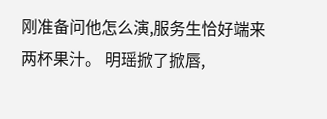刚准备问他怎么演,服务生恰好端来两杯果汁。 明瑶掀了掀唇,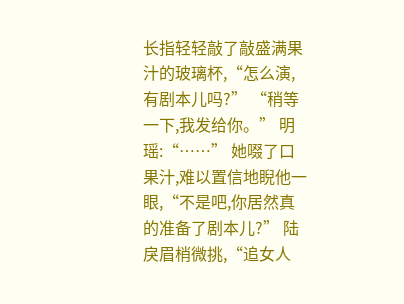长指轻轻敲了敲盛满果汁的玻璃杯,“怎么演,有剧本儿吗?” “稍等一下,我发给你。” 明瑶:“……” 她啜了口果汁,难以置信地睨他一眼,“不是吧,你居然真的准备了剧本儿?” 陆戾眉梢微挑,“追女人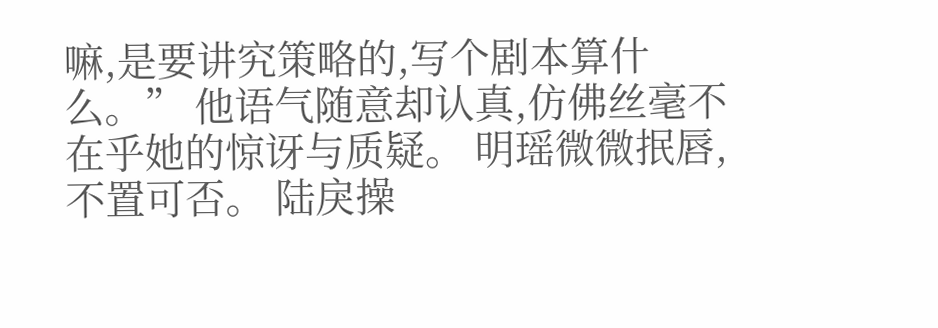嘛,是要讲究策略的,写个剧本算什么。” 他语气随意却认真,仿佛丝毫不在乎她的惊讶与质疑。 明瑶微微抿唇,不置可否。 陆戾操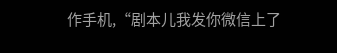作手机,“剧本儿我发你微信上了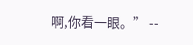啊,你看一眼。” --